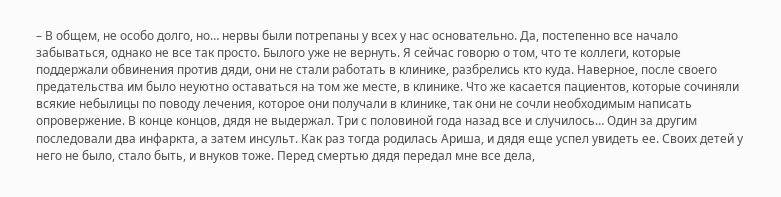– В общем, не особо долго, но… нервы были потрепаны у всех у нас основательно. Да, постепенно все начало забываться, однако не все так просто. Былого уже не вернуть. Я сейчас говорю о том, что те коллеги, которые поддержали обвинения против дяди, они не стали работать в клинике, разбрелись кто куда. Наверное, после своего предательства им было неуютно оставаться на том же месте, в клинике. Что же касается пациентов, которые сочиняли всякие небылицы по поводу лечения, которое они получали в клинике, так они не сочли необходимым написать опровержение. В конце концов, дядя не выдержал. Три с половиной года назад все и случилось… Один за другим последовали два инфаркта, а затем инсульт. Как раз тогда родилась Ариша, и дядя еще успел увидеть ее. Своих детей у него не было, стало быть, и внуков тоже. Перед смертью дядя передал мне все дела,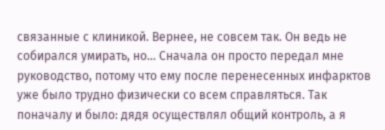связанные с клиникой. Вернее, не совсем так. Он ведь не собирался умирать, но… Сначала он просто передал мне руководство, потому что ему после перенесенных инфарктов уже было трудно физически со всем справляться. Так поначалу и было: дядя осуществлял общий контроль, а я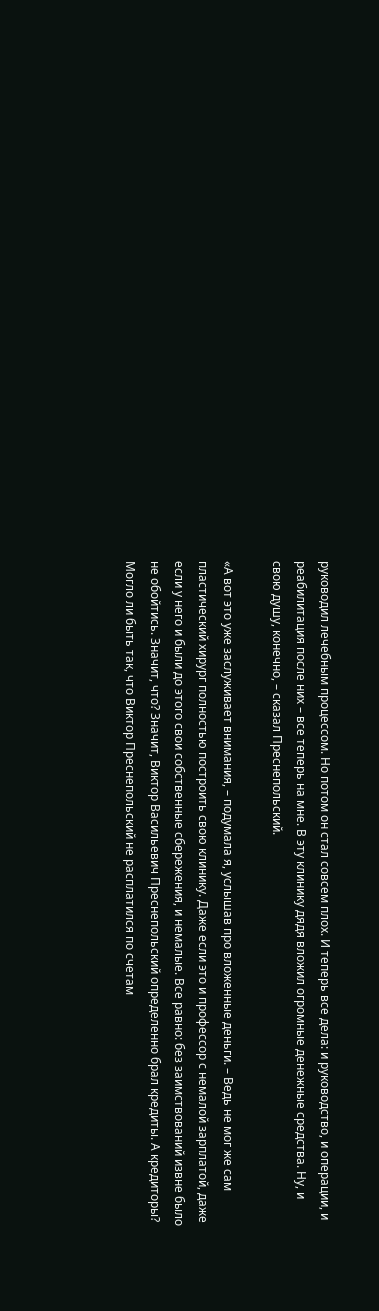руководил лечебным процессом. Но потом он стал совсем плох. И теперь все дела: и руководство, и операции, и реабилитация после них – все теперь на мне. В эту клинику дядя вложил огромные денежные средства. Ну, и свою душу, конечно, – сказал Преснепольский.

«А вот это уже заслуживает внимания, – подумала я, услышав про вложенные деньги. – Ведь не мог же сам пластический хирург полностью построить свою клинику. Даже если это и профессор с немалой зарплатой, даже если у него и были до этого свои собственные сбережения, и немалые. Все равно: без заимствований извне было не обойтись. Значит, что? Значит, Виктор Васильевич Преснепольский определенно брал кредиты. А кредиторы? Могло ли быть так, что Виктор Преснепольский не расплатился по счетам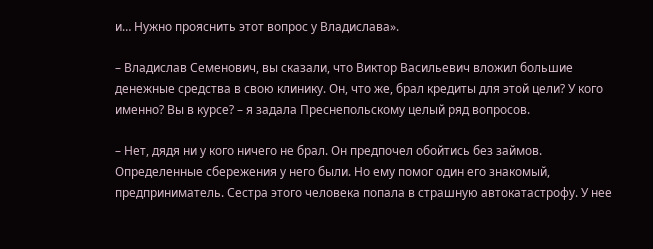и… Нужно прояснить этот вопрос у Владислава».

– Владислав Семенович, вы сказали, что Виктор Васильевич вложил большие денежные средства в свою клинику. Он, что же, брал кредиты для этой цели? У кого именно? Вы в курсе? – я задала Преснепольскому целый ряд вопросов.

– Нет, дядя ни у кого ничего не брал. Он предпочел обойтись без займов. Определенные сбережения у него были. Но ему помог один его знакомый, предприниматель. Сестра этого человека попала в страшную автокатастрофу. У нее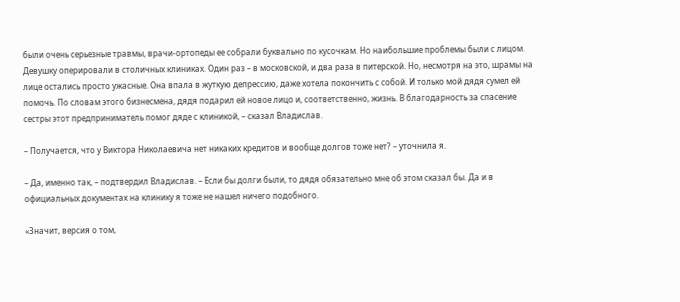были очень серьезные травмы, врачи-ортопеды ее собрали буквально по кусочкам. Но наибольшие проблемы были с лицом. Девушку оперировали в столичных клиниках. Один раз – в московской, и два раза в питерской. Но, несмотря на это, шрамы на лице остались просто ужасные. Она впала в жуткую депрессию, даже хотела покончить с собой. И только мой дядя сумел ей помочь. По словам этого бизнесмена, дядя подарил ей новое лицо и, соответственно, жизнь. В благодарность за спасение сестры этот предприниматель помог дяде с клиникой, – сказал Владислав.

– Получается, что у Виктора Николаевича нет никаких кредитов и вообще долгов тоже нет? – уточнила я.

– Да, именно так, – подтвердил Владислав. – Если бы долги были, то дядя обязательно мне об этом сказал бы. Да и в официальных документах на клинику я тоже не нашел ничего подобного.

«Значит, версия о том,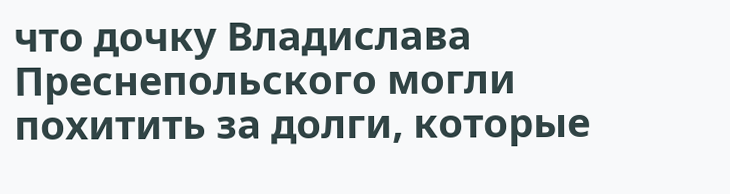что дочку Владислава Преснепольского могли похитить за долги, которые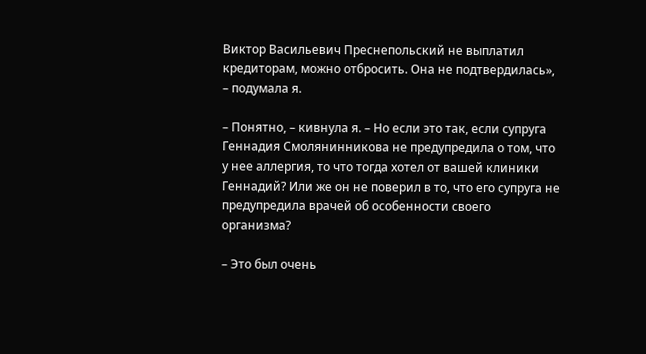Виктор Васильевич Преснепольский не выплатил кредиторам, можно отбросить. Она не подтвердилась», – подумала я.

– Понятно, – кивнула я. – Но если это так, если супруга Геннадия Смолянинникова не предупредила о том, что у нее аллергия, то что тогда хотел от вашей клиники Геннадий? Или же он не поверил в то, что его супруга не предупредила врачей об особенности своего организма?

– Это был очень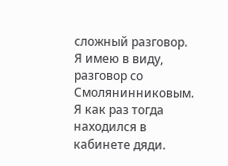сложный разговор. Я имею в виду, разговор со Смолянинниковым. Я как раз тогда находился в кабинете дяди.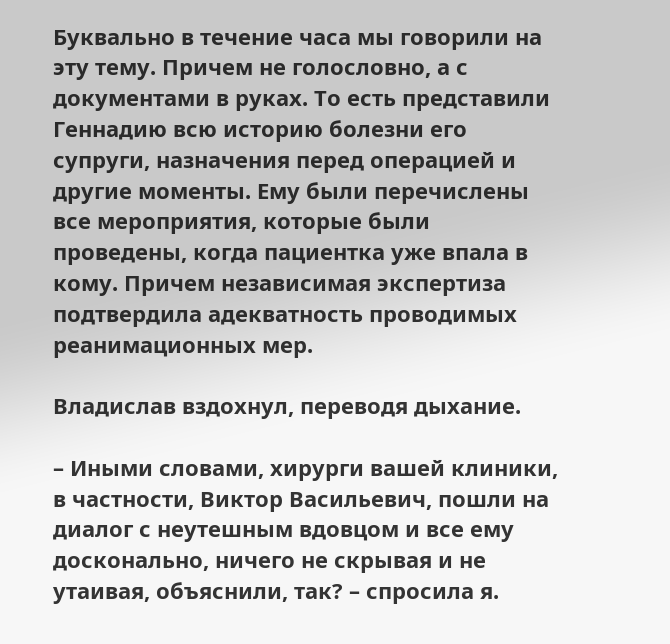Буквально в течение часа мы говорили на эту тему. Причем не голословно, а с документами в руках. То есть представили Геннадию всю историю болезни его супруги, назначения перед операцией и другие моменты. Ему были перечислены все мероприятия, которые были проведены, когда пациентка уже впала в кому. Причем независимая экспертиза подтвердила адекватность проводимых реанимационных мер.

Владислав вздохнул, переводя дыхание.

– Иными словами, хирурги вашей клиники, в частности, Виктор Васильевич, пошли на диалог с неутешным вдовцом и все ему досконально, ничего не скрывая и не утаивая, объяснили, так? – спросила я.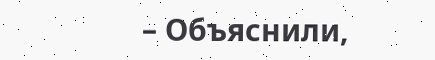– Объяснили,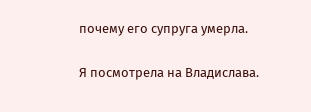почему его супруга умерла.

Я посмотрела на Владислава.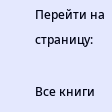Перейти на страницу:

Все книги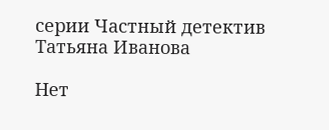серии Частный детектив Татьяна Иванова

Нет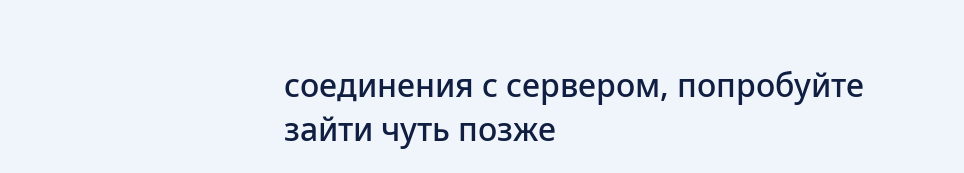соединения с сервером, попробуйте зайти чуть позже